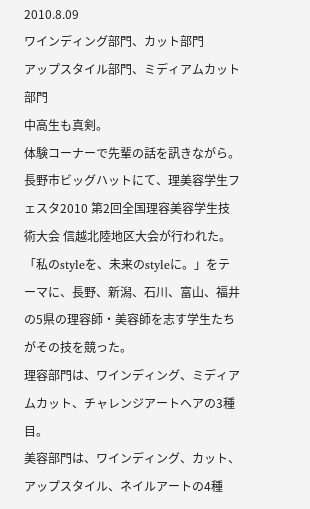2010.8.09
ワインディング部門、カット部門
アップスタイル部門、ミディアムカット部門
中高生も真剣。
体験コーナーで先輩の話を訊きながら。
長野市ビッグハットにて、理美容学生フェスタ2010 第2回全国理容美容学生技術大会 信越北陸地区大会が行われた。
「私のstyleを、未来のstyleに。」をテーマに、長野、新潟、石川、富山、福井の5県の理容師・美容師を志す学生たちがその技を競った。
理容部門は、ワインディング、ミディアムカット、チャレンジアートヘアの3種目。
美容部門は、ワインディング、カット、アップスタイル、ネイルアートの4種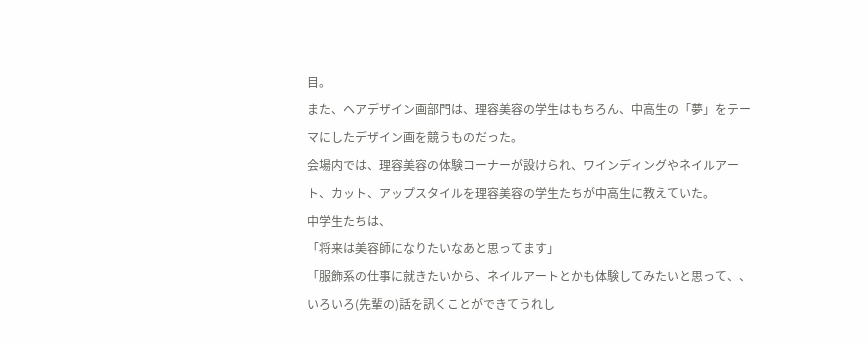目。
また、ヘアデザイン画部門は、理容美容の学生はもちろん、中高生の「夢」をテーマにしたデザイン画を競うものだった。
会場内では、理容美容の体験コーナーが設けられ、ワインディングやネイルアート、カット、アップスタイルを理容美容の学生たちが中高生に教えていた。
中学生たちは、
「将来は美容師になりたいなあと思ってます」
「服飾系の仕事に就きたいから、ネイルアートとかも体験してみたいと思って、、いろいろ(先輩の)話を訊くことができてうれし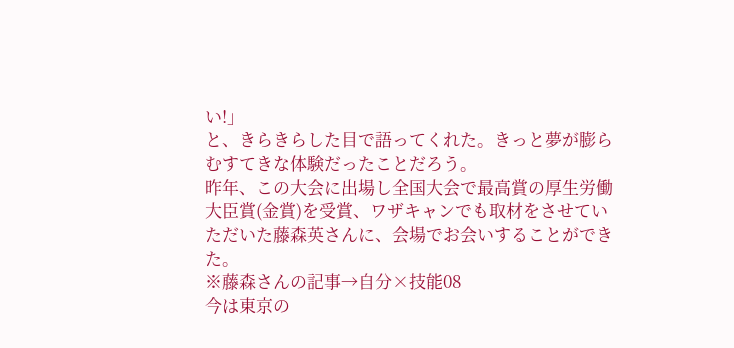い!」
と、きらきらした目で語ってくれた。きっと夢が膨らむすてきな体験だったことだろう。
昨年、この大会に出場し全国大会で最高賞の厚生労働大臣賞(金賞)を受賞、ワザキャンでも取材をさせていただいた藤森英さんに、会場でお会いすることができた。
※藤森さんの記事→自分×技能08
今は東京の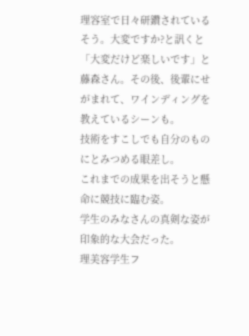理容室で日々研鑽されているそう。大変ですか?と訊くと「大変だけど楽しいです」と藤森さん。その後、後輩にせがまれて、ワインディングを教えているシーンも。
技術をすこしでも自分のものにとみつめる眼差し。
これまでの成果を出そうと懸命に競技に臨む姿。
学生のみなさんの真剣な姿が印象的な大会だった。
理美容学生フ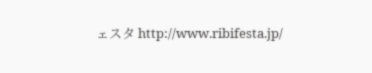ェスタ http://www.ribifesta.jp/